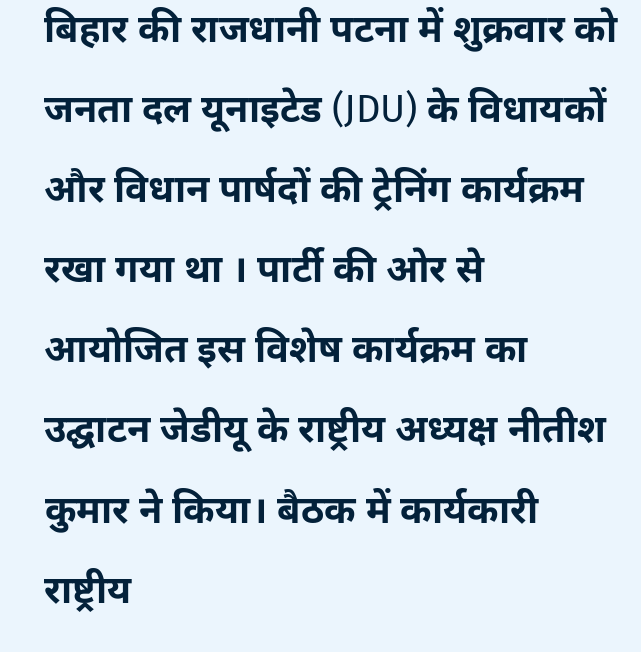बिहार की राजधानी पटना में शुक्रवार को जनता दल यूनाइटेड (JDU) के विधायकों और विधान पार्षदों की ट्रेनिंग कार्यक्रम रखा गया था । पार्टी की ओर से आयोजित इस विशेष कार्यक्रम का उद्घाटन जेडीयू के राष्ट्रीय अध्यक्ष नीतीश कुमार ने किया। बैठक में कार्यकारी राष्ट्रीय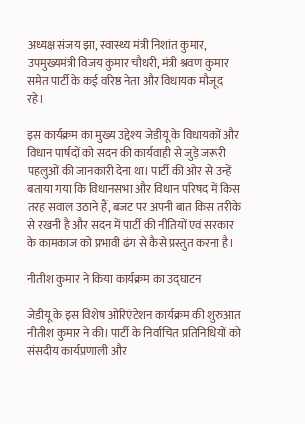अध्यक्ष संजय झा, स्वास्थ्य मंत्री निशांत कुमार, उपमुख्यमंत्री विजय कुमार चौधरी, मंत्री श्रवण कुमार समेत पार्टी के कई वरिष्ठ नेता और विधायक मौजूद रहे।

इस कार्यक्रम का मुख्य उद्देश्य जेडीयू के विधायकों और विधान पार्षदों को सदन की कार्यवाही से जुड़े जरूरी पहलुओं की जानकारी देना था। पार्टी की ओर से उन्हें बताया गया कि विधानसभा और विधान परिषद में किस तरह सवाल उठाने हैं, बजट पर अपनी बात किस तरीके से रखनी है और सदन में पार्टी की नीतियों एवं सरकार के कामकाज को प्रभावी ढंग से कैसे प्रस्तुत करना है।

नीतीश कुमार ने किया कार्यक्रम का उद्घाटन

जेडीयू के इस विशेष ओरिएंटेशन कार्यक्रम की शुरुआत नीतीश कुमार ने की। पार्टी के निर्वाचित प्रतिनिधियों को संसदीय कार्यप्रणाली और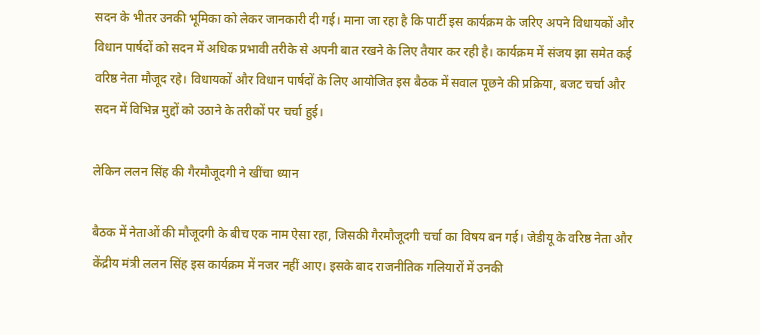सदन के भीतर उनकी भूमिका को लेकर जानकारी दी गई। माना जा रहा है कि पार्टी इस कार्यक्रम के जरिए अपने विधायकों और विधान पार्षदों को सदन में अधिक प्रभावी तरीके से अपनी बात रखने के लिए तैयार कर रही है। कार्यक्रम में संजय झा समेत कई वरिष्ठ नेता मौजूद रहे। विधायकों और विधान पार्षदों के लिए आयोजित इस बैठक में सवाल पूछने की प्रक्रिया, बजट चर्चा और सदन में विभिन्न मुद्दों को उठाने के तरीकों पर चर्चा हुई।

लेकिन ललन सिंह की गैरमौजूदगी ने खींचा ध्यान

बैठक में नेताओं की मौजूदगी के बीच एक नाम ऐसा रहा, जिसकी गैरमौजूदगी चर्चा का विषय बन गई। जेडीयू के वरिष्ठ नेता और केंद्रीय मंत्री ललन सिंह इस कार्यक्रम में नजर नहीं आए। इसके बाद राजनीतिक गलियारों में उनकी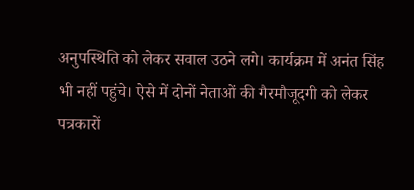अनुपस्थिति को लेकर सवाल उठने लगे। कार्यक्रम में अनंत सिंह भी नहीं पहुंचे। ऐसे में दोनों नेताओं की गैरमौजूदगी को लेकर पत्रकारों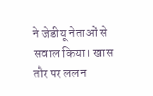ने जेडीयू नेताओं से सवाल किया। खास तौर पर ललन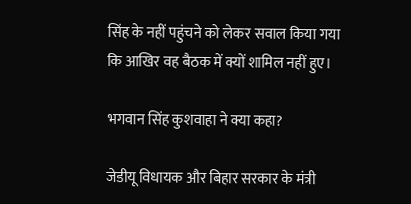सिंह के नहीं पहुंचने को लेकर सवाल किया गया कि आखिर वह बैठक में क्यों शामिल नहीं हुए।

भगवान सिंह कुशवाहा ने क्या कहा?

जेडीयू विधायक और बिहार सरकार के मंत्री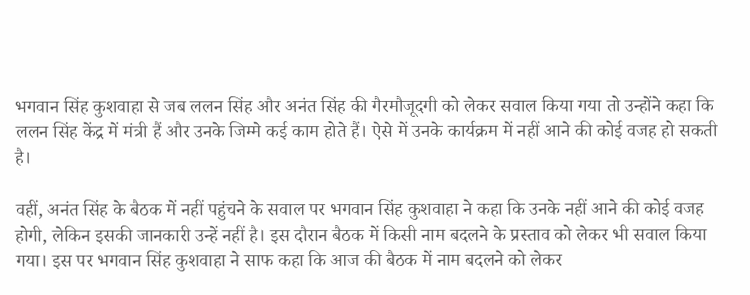भगवान सिंह कुशवाहा से जब ललन सिंह और अनंत सिंह की गैरमौजूदगी को लेकर सवाल किया गया तो उन्होंने कहा कि ललन सिंह केंद्र में मंत्री हैं और उनके जिम्मे कई काम होते हैं। ऐसे में उनके कार्यक्रम में नहीं आने की कोई वजह हो सकती है।

वहीं, अनंत सिंह के बैठक में नहीं पहुंचने के सवाल पर भगवान सिंह कुशवाहा ने कहा कि उनके नहीं आने की कोई वजह होगी, लेकिन इसकी जानकारी उन्हें नहीं है। इस दौरान बैठक में किसी नाम बदलने के प्रस्ताव को लेकर भी सवाल किया गया। इस पर भगवान सिंह कुशवाहा ने साफ कहा कि आज की बैठक में नाम बदलने को लेकर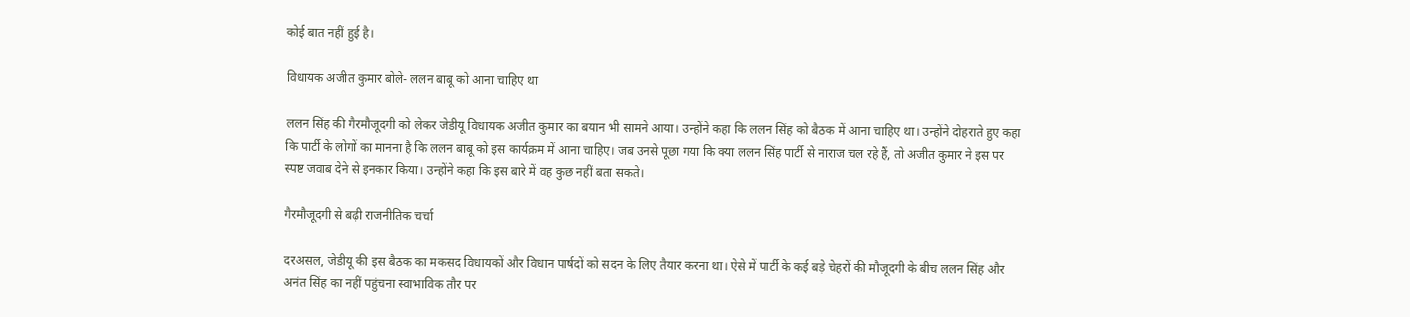कोई बात नहीं हुई है।

विधायक अजीत कुमार बोले- ललन बाबू को आना चाहिए था

ललन सिंह की गैरमौजूदगी को लेकर जेडीयू विधायक अजीत कुमार का बयान भी सामने आया। उन्होंने कहा कि ललन सिंह को बैठक में आना चाहिए था। उन्होंने दोहराते हुए कहा कि पार्टी के लोगों का मानना है कि ललन बाबू को इस कार्यक्रम में आना चाहिए। जब उनसे पूछा गया कि क्या ललन सिंह पार्टी से नाराज चल रहे हैं, तो अजीत कुमार ने इस पर स्पष्ट जवाब देने से इनकार किया। उन्होंने कहा कि इस बारे में वह कुछ नहीं बता सकते।

गैरमौजूदगी से बढ़ी राजनीतिक चर्चा

दरअसल, जेडीयू की इस बैठक का मकसद विधायकों और विधान पार्षदों को सदन के लिए तैयार करना था। ऐसे में पार्टी के कई बड़े चेहरों की मौजूदगी के बीच ललन सिंह और अनंत सिंह का नहीं पहुंचना स्वाभाविक तौर पर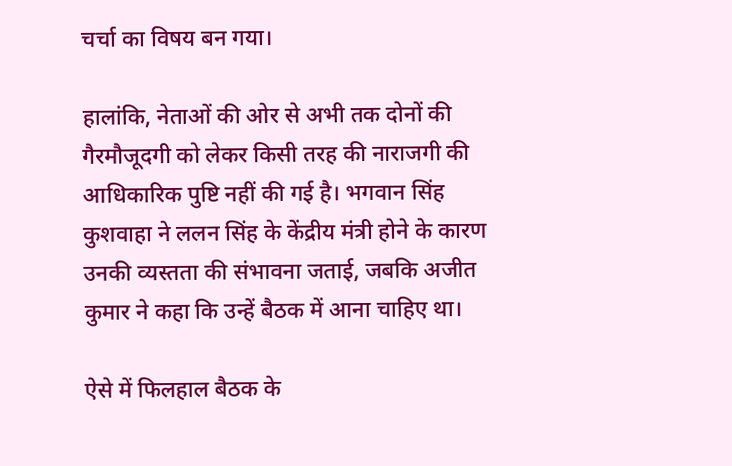चर्चा का विषय बन गया।

हालांकि, नेताओं की ओर से अभी तक दोनों की गैरमौजूदगी को लेकर किसी तरह की नाराजगी की आधिकारिक पुष्टि नहीं की गई है। भगवान सिंह कुशवाहा ने ललन सिंह के केंद्रीय मंत्री होने के कारण उनकी व्यस्तता की संभावना जताई, जबकि अजीत कुमार ने कहा कि उन्हें बैठक में आना चाहिए था।

ऐसे में फिलहाल बैठक के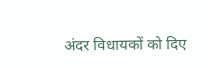अंदर विधायकों को दिए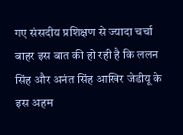गए संसदीय प्रशिक्षण से ज्यादा चर्चा बाहर इस बात की हो रही है कि ललन सिंह और अनंत सिंह आखिर जेडीयू के इस अहम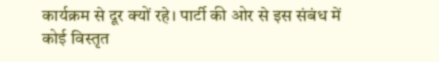कार्यक्रम से दूर क्यों रहे। पार्टी की ओर से इस संबंध में कोई विस्तृत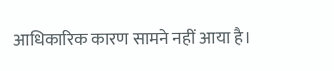आधिकारिक कारण सामने नहीं आया है।